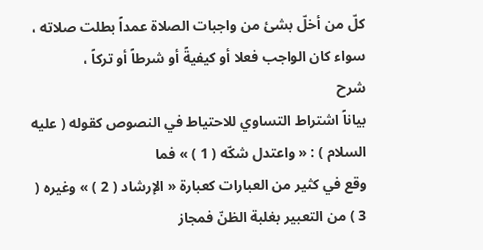كلّ من أخلّ بشئ من واجبات الصلاة عمداً بطلت صلاته ،
سواء كان الواجب فعلا أو كيفيةً أو شرطاً أو تركاً ،
شرح
بياناً اشتراط التساوي للاحتياط في النصوص كقوله ( عليه السلام ) : « واعتدل شكّه ( 1 ) » فما
وقع في كثير من العبارات كعبارة « الإرشاد ( 2 ) » وغيره ( 3 ) من التعبير بغلبة الظنّ فمجاز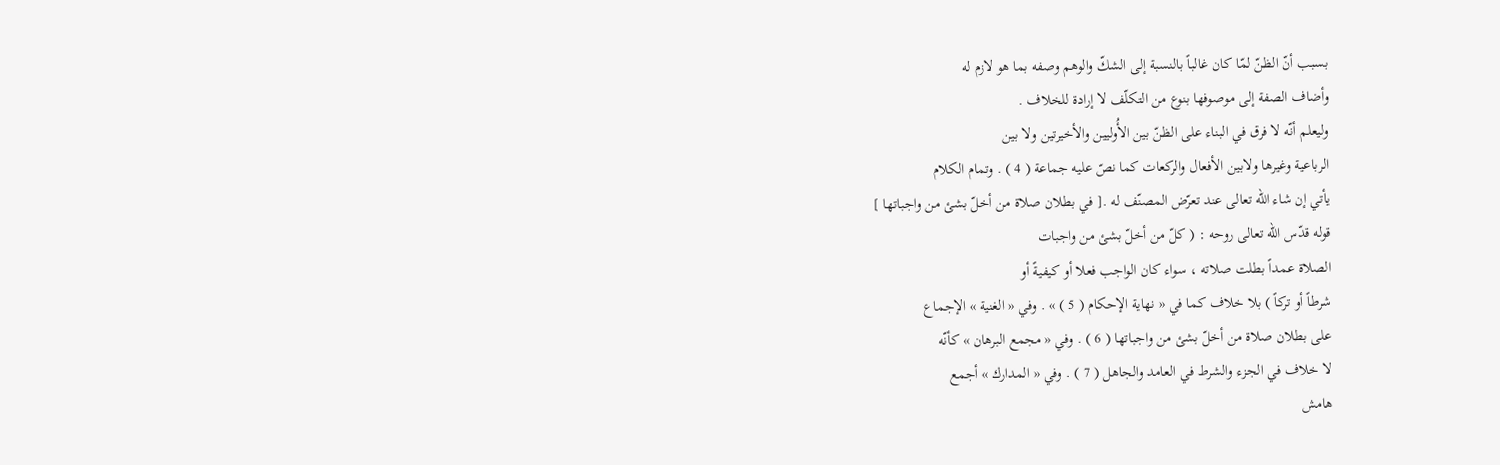بسبب أنّ الظنّ لمّا كان غالباً بالنسبة إلى الشكّ والوهم وصفه بما هو لازم له
وأضاف الصفة إلى موصوفها بنوع من التكلّف لا إرادة للخلاف .
وليعلم أنّه لا فرق في البناء على الظنّ بين الأُوليين والأخيرتين ولا بين
الرباعية وغيرها ولابين الأفعال والركعات كما نصّ عليه جماعة ( 4 ) . وتمام الكلام
يأتي إن شاء الله تعالى عند تعرّض المصنّف له .[ في بطلان صلاة من أخلّ بشئ من واجباتها ]
قوله قدّس الله تعالى روحه : ( كلّ من أخلّ بشئ من واجبات
الصلاة عمداً بطلت صلاته ، سواء كان الواجب فعلا أو كيفيةً أو
شرطاً أو تركاً ) بلا خلاف كما في « نهاية الإحكام ( 5 ) » . وفي « الغنية » الإجماع
على بطلان صلاة من أخلّ بشئ من واجباتها ( 6 ) . وفي « مجمع البرهان » كأنّه
لا خلاف في الجزء والشرط في العامد والجاهل ( 7 ) . وفي « المدارك » أجمع
هامش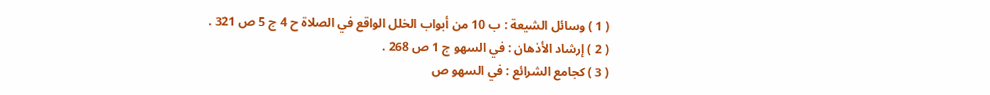( 1 ) وسائل الشيعة : ب 10 من أبواب الخلل الواقع في الصلاة ح 4 ج 5 ص 321 .
( 2 ) إرشاد الأذهان : في السهو ج 1 ص 268 .
( 3 ) كجامع الشرائع : في السهو ص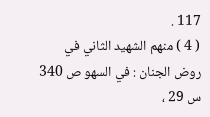117 .
( 4 ) منهم الشهيد الثاني في روض الجنان : في السهو ص 340 س 29 ،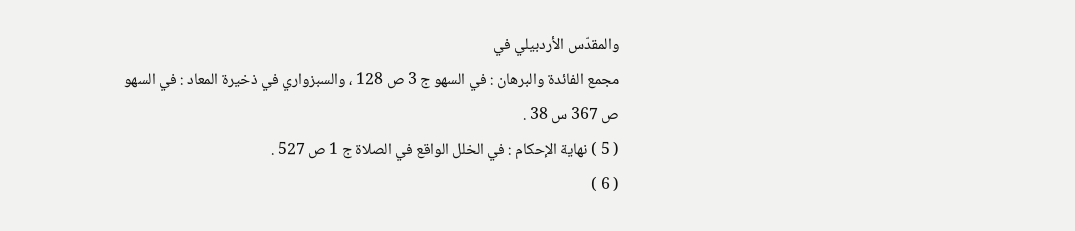والمقدّس الأردبيلي في
مجمع الفائدة والبرهان : في السهو ج 3 ص 128 ، والسبزواري في ذخيرة المعاد : في السهو
ص 367 س 38 .
( 5 ) نهاية الإحكام : في الخلل الواقع في الصلاة ج 1 ص 527 .
( 6 )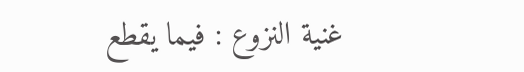غنية النزوع : فيما يقطع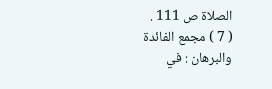الصلاة ص 111 .
( 7 ) مجمع الفائدة والبرهان : في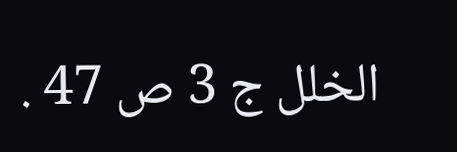الخلل ج 3 ص 47 .